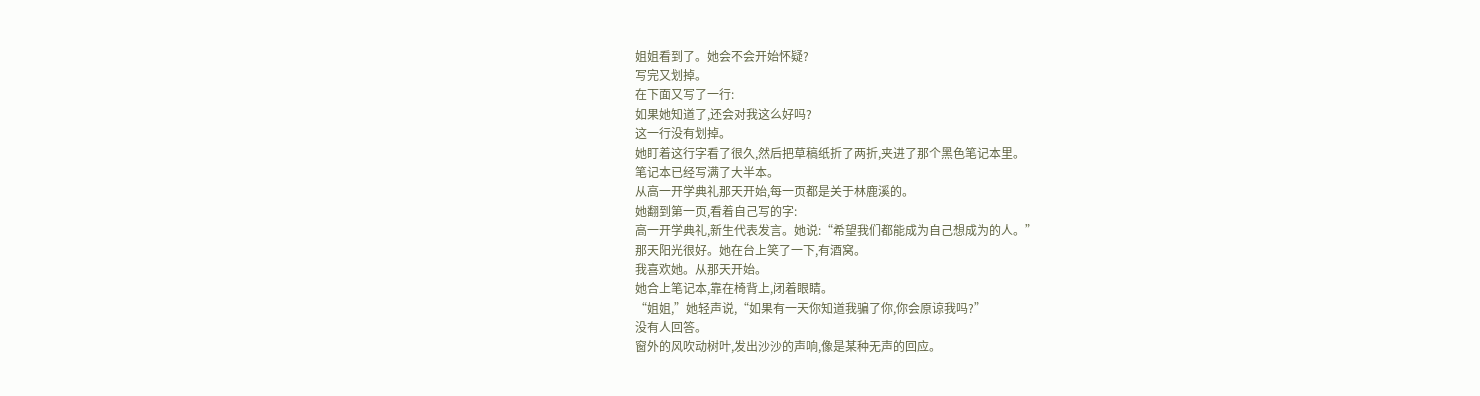姐姐看到了。她会不会开始怀疑?
写完又划掉。
在下面又写了一行:
如果她知道了,还会对我这么好吗?
这一行没有划掉。
她盯着这行字看了很久,然后把草稿纸折了两折,夹进了那个黑色笔记本里。
笔记本已经写满了大半本。
从高一开学典礼那天开始,每一页都是关于林鹿溪的。
她翻到第一页,看着自己写的字:
高一开学典礼,新生代表发言。她说:“希望我们都能成为自己想成为的人。”
那天阳光很好。她在台上笑了一下,有酒窝。
我喜欢她。从那天开始。
她合上笔记本,靠在椅背上,闭着眼睛。
“姐姐,”她轻声说,“如果有一天你知道我骗了你,你会原谅我吗?”
没有人回答。
窗外的风吹动树叶,发出沙沙的声响,像是某种无声的回应。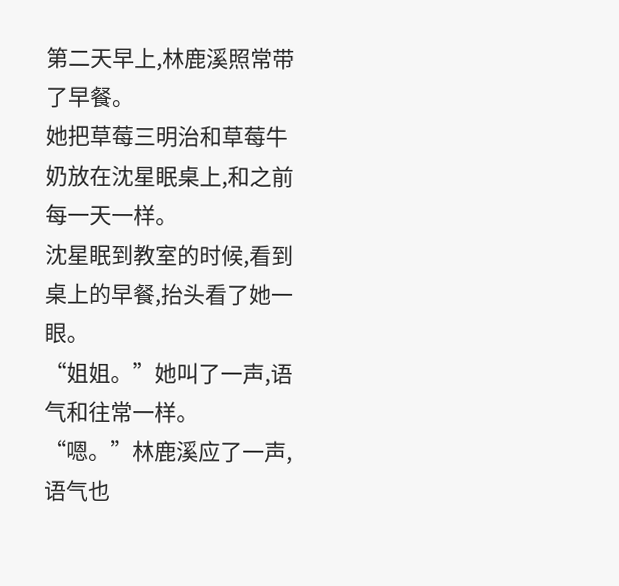第二天早上,林鹿溪照常带了早餐。
她把草莓三明治和草莓牛奶放在沈星眠桌上,和之前每一天一样。
沈星眠到教室的时候,看到桌上的早餐,抬头看了她一眼。
“姐姐。”她叫了一声,语气和往常一样。
“嗯。”林鹿溪应了一声,语气也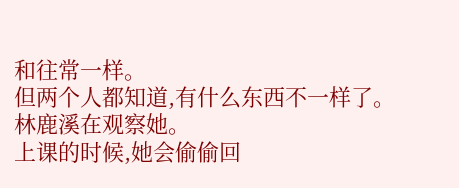和往常一样。
但两个人都知道,有什么东西不一样了。
林鹿溪在观察她。
上课的时候,她会偷偷回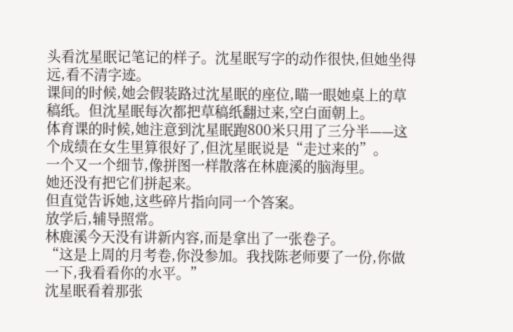头看沈星眠记笔记的样子。沈星眠写字的动作很快,但她坐得远,看不清字迹。
课间的时候,她会假装路过沈星眠的座位,瞄一眼她桌上的草稿纸。但沈星眠每次都把草稿纸翻过来,空白面朝上。
体育课的时候,她注意到沈星眠跑800米只用了三分半——这个成绩在女生里算很好了,但沈星眠说是“走过来的”。
一个又一个细节,像拼图一样散落在林鹿溪的脑海里。
她还没有把它们拼起来。
但直觉告诉她,这些碎片指向同一个答案。
放学后,辅导照常。
林鹿溪今天没有讲新内容,而是拿出了一张卷子。
“这是上周的月考卷,你没参加。我找陈老师要了一份,你做一下,我看看你的水平。”
沈星眠看着那张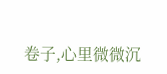卷子,心里微微沉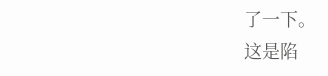了一下。
这是陷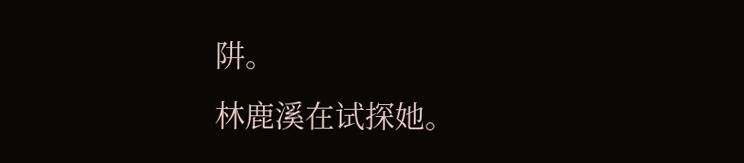阱。
林鹿溪在试探她。